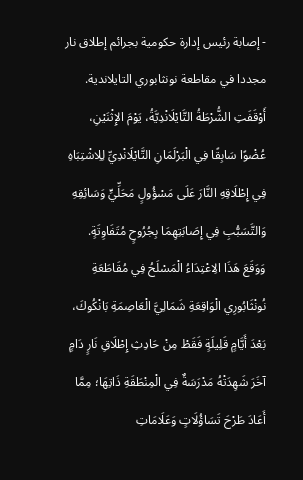- إصابة رئيس إدارة حكومية بجرائم إطلاق نار مجددا في مقاطعة نونثابوري التايلاندية.
أَوْقَفَتِ الشُّرْطَةُ التَّايْلَانْدِيَّةُ، يَوْمَ الإِثْنَيْنِ، عُضْوًا سَابِقًا فِي الْبَرْلَمَانِ التَّايْلَانْدِيِّ لِلِاشْتِبَاهِ فِي إِطْلَاقِهِ النَّارَ عَلَى مَسْؤُولٍ مَحَلِّيٍّ وَسَائِقِهِ وَالتَّسَبُّبِ فِي إِصَابَتِهِمَا بِجُرُوحٍ مُتَفَاوِتَةٍ.
وَوَقَعَ هَذَا الِاعْتِدَاءُ الْمَسْلَحُ فِي مُقَاطَعَةِ نُونْثَابُورِي الْوَاقِعَةِ شَمَالِيَّ الْعَاصِمَةِ بَانْكُوكَ، بَعْدَ أَيَّامٍ قَلِيلَةٍ فَقَطْ مِنْ حَادِثِ إِطْلَاقِ نَارٍ دَامٍ آخَرَ شَهِدَتْهُ مَدْرَسَةٌ فِي الْمِنْطَقَةِ ذَاتِهَا؛ مِمَّا أَعَادَ طَرْحَ تَسَاؤُلَاتٍ وَعَلَامَاتِ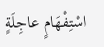اسْتِفْهَامٍ عاجِلَةٍ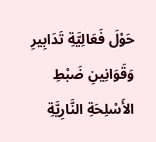حَوْلَ فَعَالِيَّةِ تَدَابِيرِ وَقَوَانِينِ ضَبْطِ الأَسْلِحَةِ النَّارِيَّةِ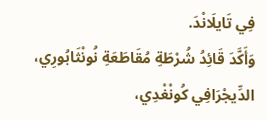فِي تَايلَانْدَ.
وَأَكَّدَ قَائِدُ شُرْطَةِ مُقَاطَعَةِ نُونْثَابُورِي، الدِّيجْرَافِي كُونْغْدِي،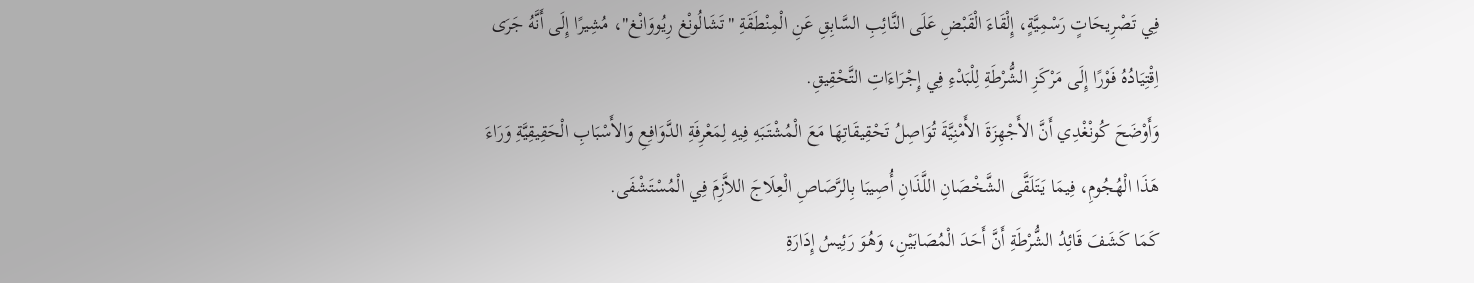فِي تَصْرِيحَاتٍ رَسْمِيَّةٍ، إِلْقَاءَ الْقَبْضِ عَلَى النَّائِبِ السَّابِقِ عَنِ الْمِنْطَقَةِ "تَشَالُونْغ رِيُووَانْغ"، مُشِيرًا إِلَى أَنَّهُ جَرَى اِقْتِيَادُهُ فَوْرًا إِلَى مَرْكَزِ الشُّرْطَةِ لِلْبَدْءِ فِي إِجْرَاءَاتِ التَّحْقِيقِ.
وَأَوْضَحَ كُونْغْدِي أَنَّ الأَجْهِزَةَ الأَمْنِيَّةَ تُوَاصِلُ تَحْقِيقَاتِهَا مَعَ الْمُشْتَبَهِ فِيهِ لِمَعْرِفَةِ الدَّوَافِعِ وَالأَسْبَابِ الْحَقِيقِيَّةِ وَرَاءَ هَذَا الْهُجُومِ، فِيمَا يَتَلَقَّى الشَّخْصَانِ اللَّذَانِ أُصِيبَا بِالرَّصَاصِ الْعِلَاجَ اللاَّزِمَ فِي الْمُسْتَشْفَى.
كَمَا كَشَفَ قَائِدُ الشُّرْطَةِ أَنَّ أَحَدَ الْمُصَابَيْنِ، وَهُوَ رَئِيسُ إِدَارَةِ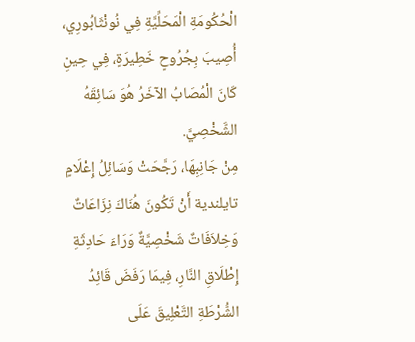الْحُكُومَةِ الْمَحَلِّيَّةِ فِي نُونْثَابُورِي، أُصِيبَ بِجُرُوحٍ خَطِيرَةٍ، فِي حِينِ كَانَ الْمُصَابُ الآخَرُ هُوَ سَائِقَهُ الشَّخْصِيَّ.
مِنْ جَانِبِهَا، رَجَّحَتْ وَسَائِلُ إِعْلَامٍ تايلندية أَنْ تَكُونَ هُنَاكَ نِزَاعَاتٌ وَخِلاَفَاتٌ شَخْصِيَّةٌ وَرَاءَ حَادِثَةِ إِطْلَاقِ النَّارِ، فِيمَا رَفَضَ قَائِدُ الشُّرْطَةِ التَّعْلِيقَ عَلَى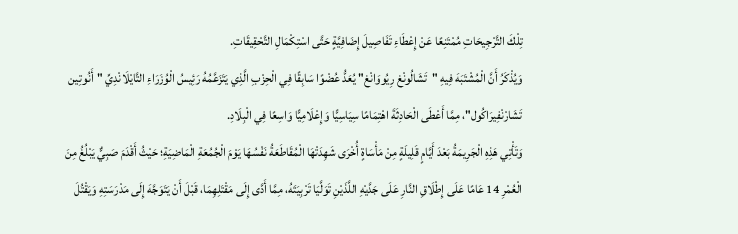تِلْكَ التَّرْجِيحَاتِ مُمْتَنِعًا عَنْ إِعْطَاءِ تَفَاصِيلَ إِضَافِيَّةٍ حَتَّى اسْتِكْمَالِ التَّحْقِيقَاتِ.
وَيُذْكَرُ أَنَّ الْمُشْتَبَهَ فِيهِ "تَشَالُونْغ رِيُووَانْغ" يُعَدُّ عُضْوًا سَابِقًا فِي الْحِزْبِ الَّذِي يَتَزَعَّمُهُ رَئِيسُ الْوُزَرَاءِ التَّايْلَانْدِيِّ "أَنُوتِين تَشَارْنْفِيرَاكُول"، مِمَّا أَعْطَى الْحَادِثَةَ اهْتِمَامًا سِيَاسِيًّا وَإِعْلَامِيًّا وَاسِعًا فِي الْبِلَادِ.
وَتَأْتِي هَذِهِ الْجَرِيمَةُ بَعْدَ أَيَّامٍ قَلِيلَةٍ مِنْ مَأْسَاةٍ أُخْرَى شَهِدَتْهَا الْمُقَاطَعَةُ نَفْسُهَا يَوْمَ الْجُمُعَةِ الْمَاضِيَةِ؛ حَيْثُ أَقْدَمَ صَبِيٌّ يَبْلُغُ مِنَ الْعُمْرِ 14 عَامًا عَلَى إِطْلَاقِ النَّارِ عَلَى جَدَّيْهِ اللَّذَيْنِ تَوَلَّيَا تَرْبِيَتَهُ، مِمَّا أَدَّى إِلَى مَقْتَلِهِمَا، قَبْلَ أَنْ يَتَوَجَّهَ إِلَى مَدْرَسَتِهِ وَيَقْتُلَ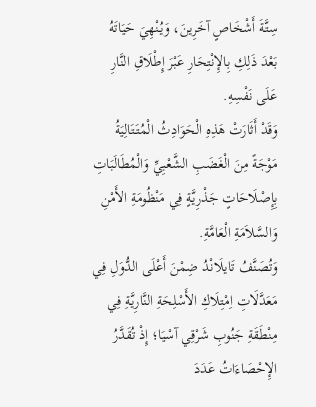سِتَّةَ أَشْخَاصٍ آخَرِينَ، وَيُنْهِيَ حَيَاتَهُ بَعْدَ ذَلِكِ بِالإِنْتِحَارِ عَبْرَ إِطْلَاقِ النَّارِ عَلَى نَفْسِهِ.
وَقَدْ أَثَارَتْ هَذِهِ الْحَوَادِثُ الْمُتَتَالِيَةُ مَوْجَةً مِنَ الْغَضَبِ الشَّعْبِيِّ وَالْمُطَالَبَاتِ بِإِصْلَاحَاتٍ جَذْرِيَّةٍ فِي مَنْظُومَةِ الأَمْنِ وَالسَّلاَمَةِ الْعَامَّةِ.
وَتُصَنَّفُ تَايلَانْدُ ضِمْنَ أَعْلَى الدُّوَلِ فِي مَعَدَّلَاتِ اِمْتِلَاكِ الأَسْلِحَةِ النَّارِيَّةِ فِي مِنْطَقَةِ جَنُوبِ شَرْقِي آسْيَا؛ إِذْ تُقَدَّرُ الإِحْصَاءَاتُ عَدَدَ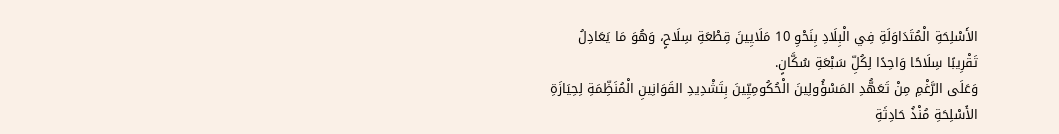الأَسْلِحَةِ الْمُتَدَاوَلَةِ فِي الْبِلَادِ بِنَحْوِ 10 مَلَايِينَ قِطْعَةِ سِلَاحٍ، وَهُوَ مَا يَعَادِلُ تَقْرِيبًا سِلَاحًا وَاحِدًا لِكُلِّ سَبْعَةِ سُكَّانٍ.
وَعَلَى الرَّغْمِ مِنْ تَعَهُّدِ المَسْؤُولِينَ الْحُكُومِيِّينَ بِتَشْدِيدِ القَوَانِينِ الْمُنَظِّمَةِ لِحِيَازَةِ الأَسْلِحَةِ مُنْذُ حَادِثَةِ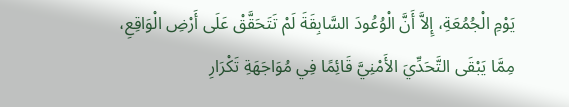يَوْمِ الْجُمُعَةِ، إِلاَّ أَنَّ الْوُعُودَ السَّابِقَةَ لَمْ تَتَحَقَّقْ عَلَى أَرْضِ الْوَاقِعِ، مِمَّا يَبْقَى التَّحَدِّيَ الأَمْنِيَّ قَائِمًا فِي مُوَاجَهَةِ تَكْرَارِ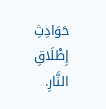حَوَادِثِ إِطْلَاقِ النَّارِ.